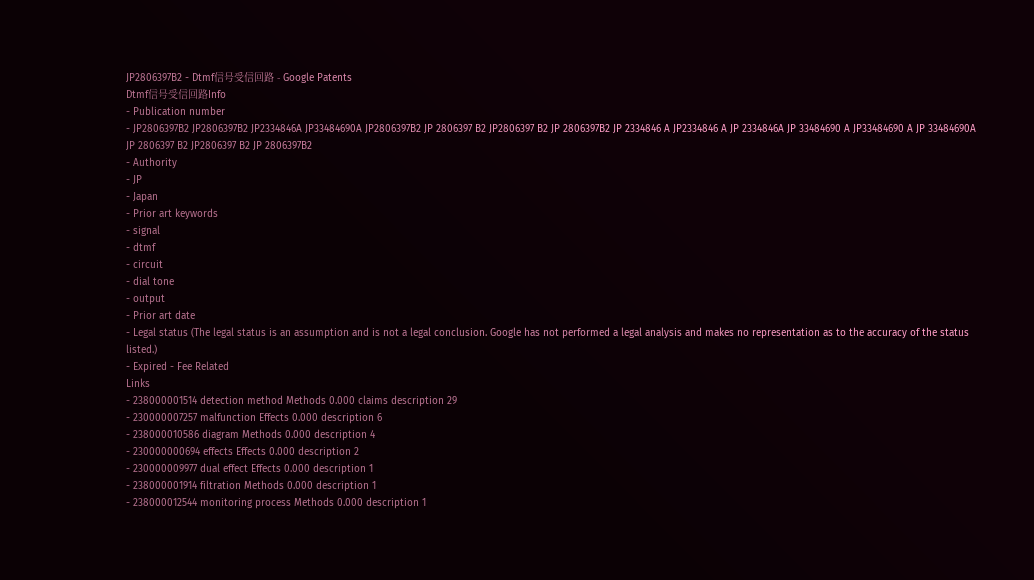JP2806397B2 - Dtmf信号受信回路 - Google Patents
Dtmf信号受信回路Info
- Publication number
- JP2806397B2 JP2806397B2 JP2334846A JP33484690A JP2806397B2 JP 2806397 B2 JP2806397 B2 JP 2806397B2 JP 2334846 A JP2334846 A JP 2334846A JP 33484690 A JP33484690 A JP 33484690A JP 2806397 B2 JP2806397 B2 JP 2806397B2
- Authority
- JP
- Japan
- Prior art keywords
- signal
- dtmf
- circuit
- dial tone
- output
- Prior art date
- Legal status (The legal status is an assumption and is not a legal conclusion. Google has not performed a legal analysis and makes no representation as to the accuracy of the status listed.)
- Expired - Fee Related
Links
- 238000001514 detection method Methods 0.000 claims description 29
- 230000007257 malfunction Effects 0.000 description 6
- 238000010586 diagram Methods 0.000 description 4
- 230000000694 effects Effects 0.000 description 2
- 230000009977 dual effect Effects 0.000 description 1
- 238000001914 filtration Methods 0.000 description 1
- 238000012544 monitoring process Methods 0.000 description 1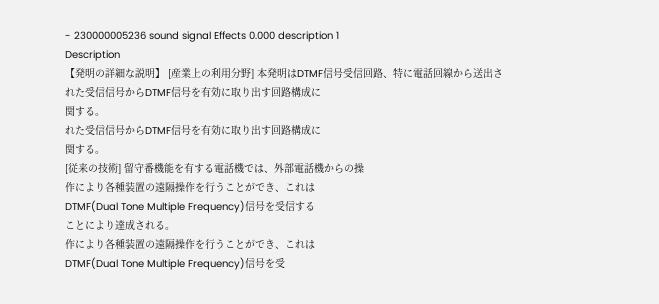- 230000005236 sound signal Effects 0.000 description 1
Description
【発明の詳細な説明】 [産業上の利用分野] 本発明はDTMF信号受信回路、特に電話回線から送出さ
れた受信信号からDTMF信号を有効に取り出す回路構成に
関する。
れた受信信号からDTMF信号を有効に取り出す回路構成に
関する。
[従来の技術] 留守番機能を有する電話機では、外部電話機からの操
作により各種装置の遠隔操作を行うことができ、これは
DTMF(Dual Tone Multiple Frequency)信号を受信する
ことにより達成される。
作により各種装置の遠隔操作を行うことができ、これは
DTMF(Dual Tone Multiple Frequency)信号を受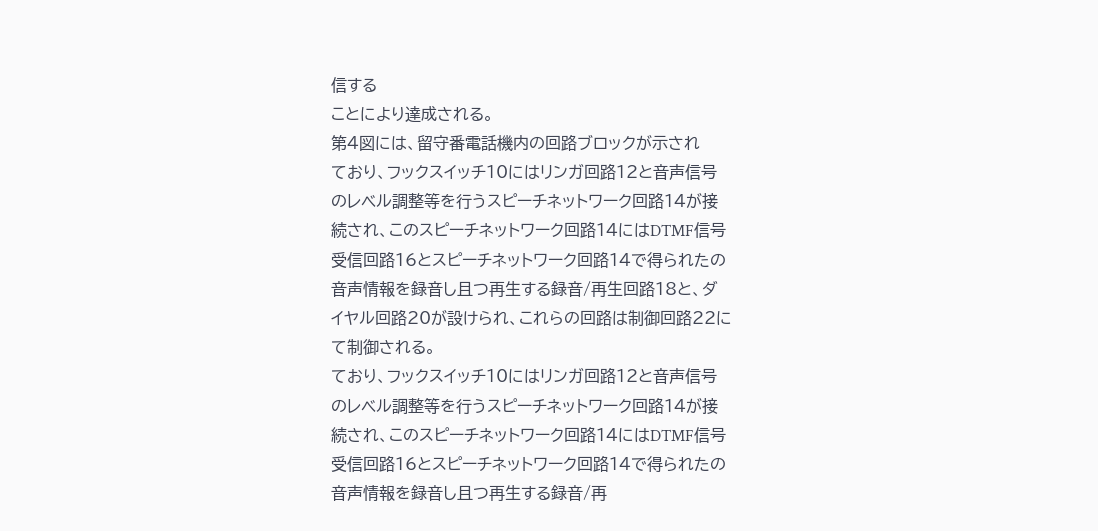信する
ことにより達成される。
第4図には、留守番電話機内の回路ブロックが示され
ており、フックスイッチ10にはリンガ回路12と音声信号
のレベル調整等を行うスピーチネットワーク回路14が接
続され、このスピーチネットワーク回路14にはDTMF信号
受信回路16とスピーチネットワーク回路14で得られたの
音声情報を録音し且つ再生する録音/再生回路18と、ダ
イヤル回路20が設けられ、これらの回路は制御回路22に
て制御される。
ており、フックスイッチ10にはリンガ回路12と音声信号
のレベル調整等を行うスピーチネットワーク回路14が接
続され、このスピーチネットワーク回路14にはDTMF信号
受信回路16とスピーチネットワーク回路14で得られたの
音声情報を録音し且つ再生する録音/再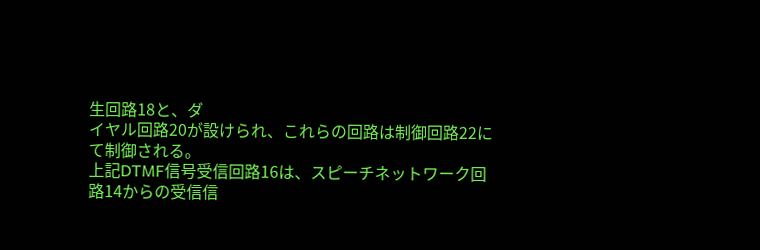生回路18と、ダ
イヤル回路20が設けられ、これらの回路は制御回路22に
て制御される。
上記DTMF信号受信回路16は、スピーチネットワーク回
路14からの受信信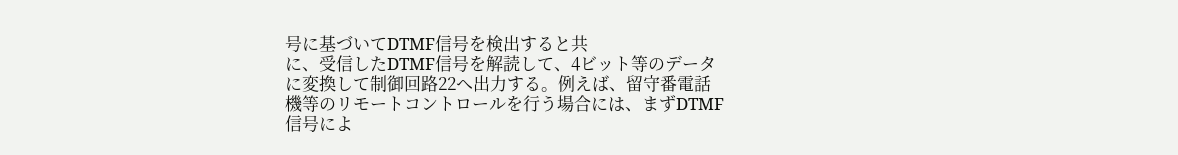号に基づいてDTMF信号を検出すると共
に、受信したDTMF信号を解読して、4ビット等のデータ
に変換して制御回路22へ出力する。例えば、留守番電話
機等のリモートコントロールを行う場合には、まずDTMF
信号によ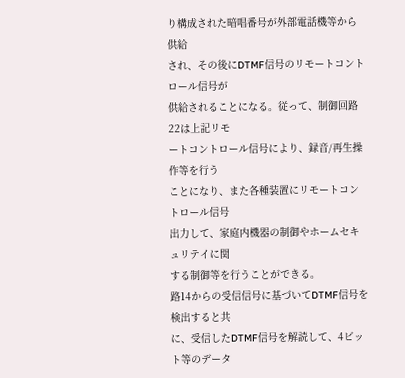り構成された暗唱番号が外部電話機等から供給
され、その後にDTMF信号のリモートコントロール信号が
供給されることになる。従って、制御回路22は上記リモ
ートコントロール信号により、録音/再生操作等を行う
ことになり、また各種装置にリモートコントロール信号
出力して、家庭内機器の制御やホームセキュリテイに関
する制御等を行うことができる。
路14からの受信信号に基づいてDTMF信号を検出すると共
に、受信したDTMF信号を解読して、4ビット等のデータ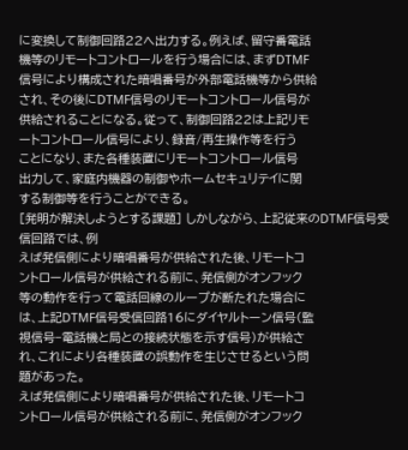に変換して制御回路22へ出力する。例えば、留守番電話
機等のリモートコントロールを行う場合には、まずDTMF
信号により構成された暗唱番号が外部電話機等から供給
され、その後にDTMF信号のリモートコントロール信号が
供給されることになる。従って、制御回路22は上記リモ
ートコントロール信号により、録音/再生操作等を行う
ことになり、また各種装置にリモートコントロール信号
出力して、家庭内機器の制御やホームセキュリテイに関
する制御等を行うことができる。
[発明が解決しようとする課題] しかしながら、上記従来のDTMF信号受信回路では、例
えば発信側により暗唱番号が供給された後、リモートコ
ントロール信号が供給される前に、発信側がオンフック
等の動作を行って電話回線のループが断たれた場合に
は、上記DTMF信号受信回路16にダイヤルトーン信号(監
視信号−電話機と局との接続状態を示す信号)が供給さ
れ、これにより各種装置の誤動作を生じさせるという問
題があった。
えば発信側により暗唱番号が供給された後、リモートコ
ントロール信号が供給される前に、発信側がオンフック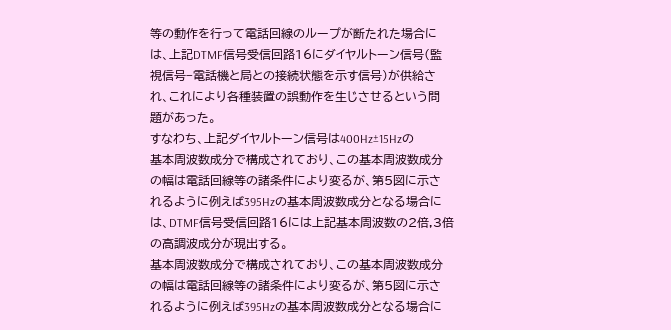等の動作を行って電話回線のループが断たれた場合に
は、上記DTMF信号受信回路16にダイヤルトーン信号(監
視信号−電話機と局との接続状態を示す信号)が供給さ
れ、これにより各種装置の誤動作を生じさせるという問
題があった。
すなわち、上記ダイヤルトーン信号は400Hz±15Hzの
基本周波数成分で構成されており、この基本周波数成分
の幅は電話回線等の諸条件により変るが、第5図に示さ
れるように例えば395Hzの基本周波数成分となる場合に
は、DTMF信号受信回路16には上記基本周波数の2倍,3倍
の高調波成分が現出する。
基本周波数成分で構成されており、この基本周波数成分
の幅は電話回線等の諸条件により変るが、第5図に示さ
れるように例えば395Hzの基本周波数成分となる場合に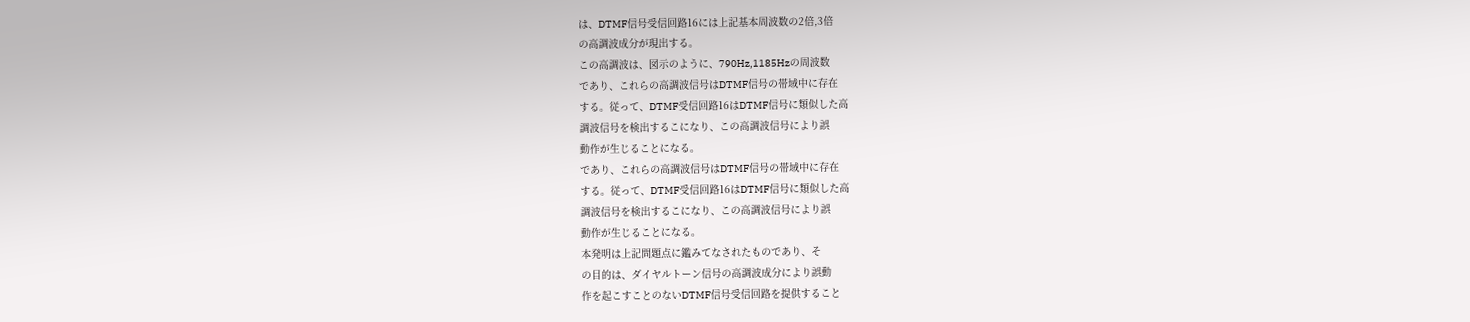は、DTMF信号受信回路16には上記基本周波数の2倍,3倍
の高調波成分が現出する。
この高調波は、図示のように、790Hz,1185Hzの周波数
であり、これらの高調波信号はDTMF信号の帯域中に存在
する。従って、DTMF受信回路16はDTMF信号に類似した高
調波信号を検出するこになり、この高調波信号により誤
動作が生じることになる。
であり、これらの高調波信号はDTMF信号の帯域中に存在
する。従って、DTMF受信回路16はDTMF信号に類似した高
調波信号を検出するこになり、この高調波信号により誤
動作が生じることになる。
本発明は上記問題点に鑑みてなされたものであり、そ
の目的は、ダイヤルトーン信号の高調波成分により誤動
作を起こすことのないDTMF信号受信回路を提供すること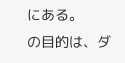にある。
の目的は、ダ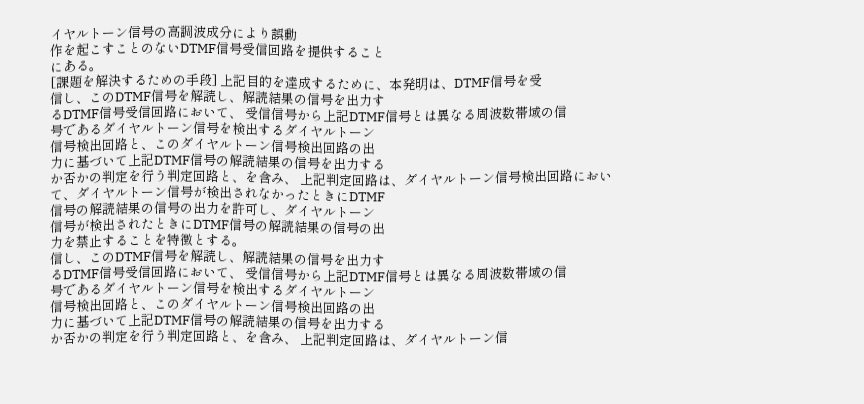イヤルトーン信号の高調波成分により誤動
作を起こすことのないDTMF信号受信回路を提供すること
にある。
[課題を解決するための手段] 上記目的を達成するために、本発明は、DTMF信号を受
信し、このDTMF信号を解読し、解読結果の信号を出力す
るDTMF信号受信回路において、 受信信号から上記DTMF信号とは異なる周波数帯域の信
号であるダイヤルトーン信号を検出するダイヤルトーン
信号検出回路と、このダイヤルトーン信号検出回路の出
力に基づいて上記DTMF信号の解読結果の信号を出力する
か否かの判定を行う判定回路と、を含み、 上記判定回路は、ダイヤルトーン信号検出回路におい
て、ダイヤルトーン信号が検出されなかったときにDTMF
信号の解読結果の信号の出力を許可し、ダイヤルトーン
信号が検出されたときにDTMF信号の解読結果の信号の出
力を禁止することを特徴とする。
信し、このDTMF信号を解読し、解読結果の信号を出力す
るDTMF信号受信回路において、 受信信号から上記DTMF信号とは異なる周波数帯域の信
号であるダイヤルトーン信号を検出するダイヤルトーン
信号検出回路と、このダイヤルトーン信号検出回路の出
力に基づいて上記DTMF信号の解読結果の信号を出力する
か否かの判定を行う判定回路と、を含み、 上記判定回路は、ダイヤルトーン信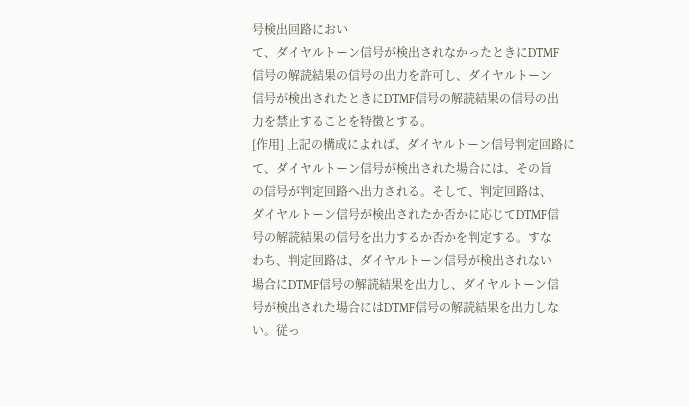号検出回路におい
て、ダイヤルトーン信号が検出されなかったときにDTMF
信号の解読結果の信号の出力を許可し、ダイヤルトーン
信号が検出されたときにDTMF信号の解読結果の信号の出
力を禁止することを特徴とする。
[作用] 上記の構成によれば、ダイヤルトーン信号判定回路に
て、ダイヤルトーン信号が検出された場合には、その旨
の信号が判定回路へ出力される。そして、判定回路は、
ダイヤルトーン信号が検出されたか否かに応じてDTMF信
号の解読結果の信号を出力するか否かを判定する。すな
わち、判定回路は、ダイヤルトーン信号が検出されない
場合にDTMF信号の解読結果を出力し、ダイヤルトーン信
号が検出された場合にはDTMF信号の解読結果を出力しな
い。従っ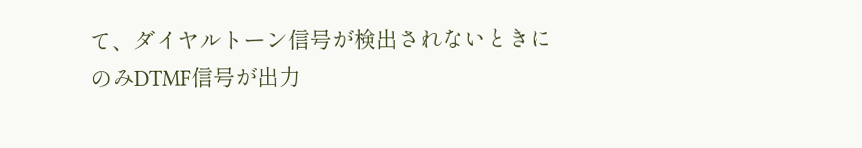て、ダイヤルトーン信号が検出されないときに
のみDTMF信号が出力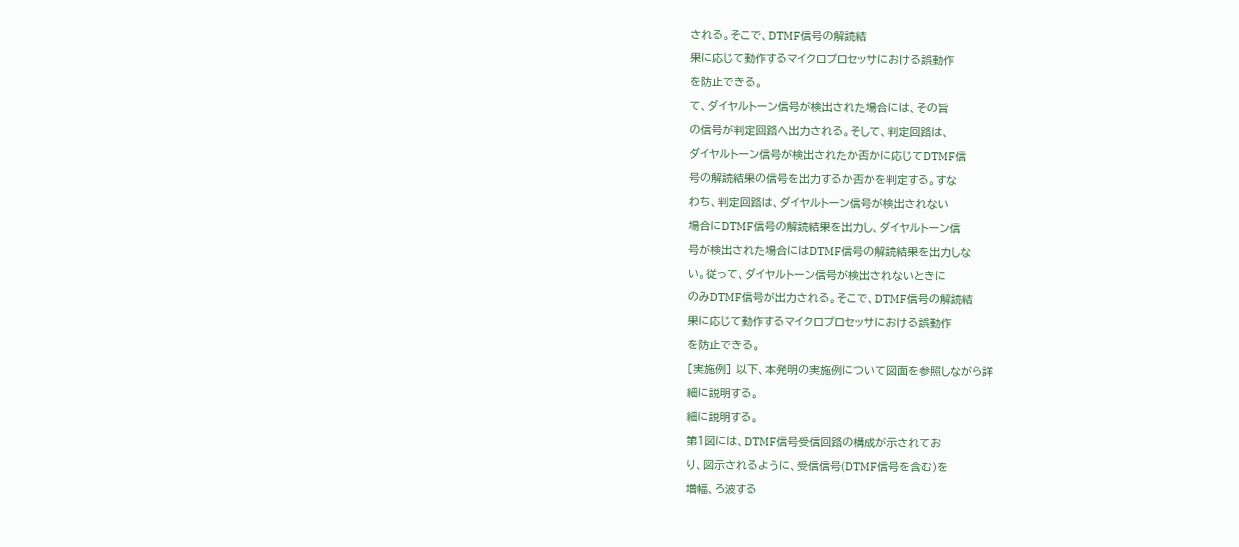される。そこで、DTMF信号の解読結
果に応じて動作するマイクロプロセッサにおける誤動作
を防止できる。
て、ダイヤルトーン信号が検出された場合には、その旨
の信号が判定回路へ出力される。そして、判定回路は、
ダイヤルトーン信号が検出されたか否かに応じてDTMF信
号の解読結果の信号を出力するか否かを判定する。すな
わち、判定回路は、ダイヤルトーン信号が検出されない
場合にDTMF信号の解読結果を出力し、ダイヤルトーン信
号が検出された場合にはDTMF信号の解読結果を出力しな
い。従って、ダイヤルトーン信号が検出されないときに
のみDTMF信号が出力される。そこで、DTMF信号の解読結
果に応じて動作するマイクロプロセッサにおける誤動作
を防止できる。
[実施例] 以下、本発明の実施例について図面を参照しながら詳
細に説明する。
細に説明する。
第1図には、DTMF信号受信回路の構成が示されてお
り、図示されるように、受信信号(DTMF信号を含む)を
増幅、ろ波する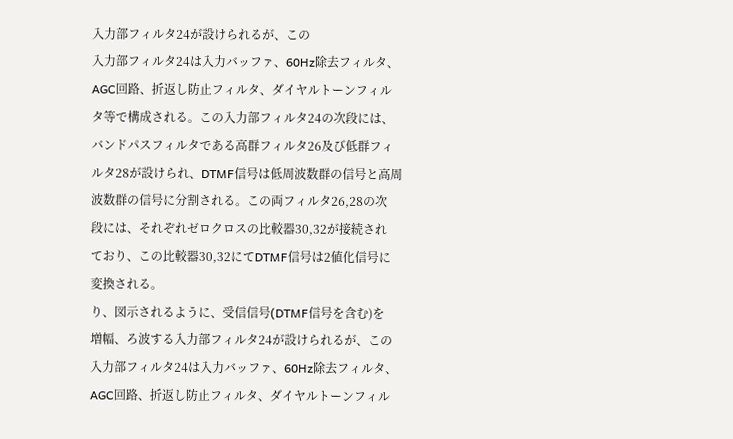入力部フィルタ24が設けられるが、この
入力部フィルタ24は入力バッファ、60Hz除去フィルタ、
AGC回路、折返し防止フィルタ、ダイヤルトーンフィル
タ等で構成される。この入力部フィルタ24の次段には、
バンドパスフィルタである高群フィルタ26及び低群フィ
ルタ28が設けられ、DTMF信号は低周波数群の信号と高周
波数群の信号に分割される。この両フィルタ26,28の次
段には、それぞれゼロクロスの比較器30,32が接続され
ており、この比較器30,32にてDTMF信号は2値化信号に
変換される。
り、図示されるように、受信信号(DTMF信号を含む)を
増幅、ろ波する入力部フィルタ24が設けられるが、この
入力部フィルタ24は入力バッファ、60Hz除去フィルタ、
AGC回路、折返し防止フィルタ、ダイヤルトーンフィル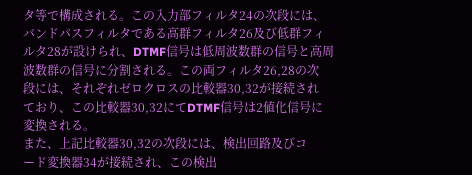タ等で構成される。この入力部フィルタ24の次段には、
バンドパスフィルタである高群フィルタ26及び低群フィ
ルタ28が設けられ、DTMF信号は低周波数群の信号と高周
波数群の信号に分割される。この両フィルタ26,28の次
段には、それぞれゼロクロスの比較器30,32が接続され
ており、この比較器30,32にてDTMF信号は2値化信号に
変換される。
また、上記比較器30,32の次段には、検出回路及びコ
ード変換器34が接続され、この検出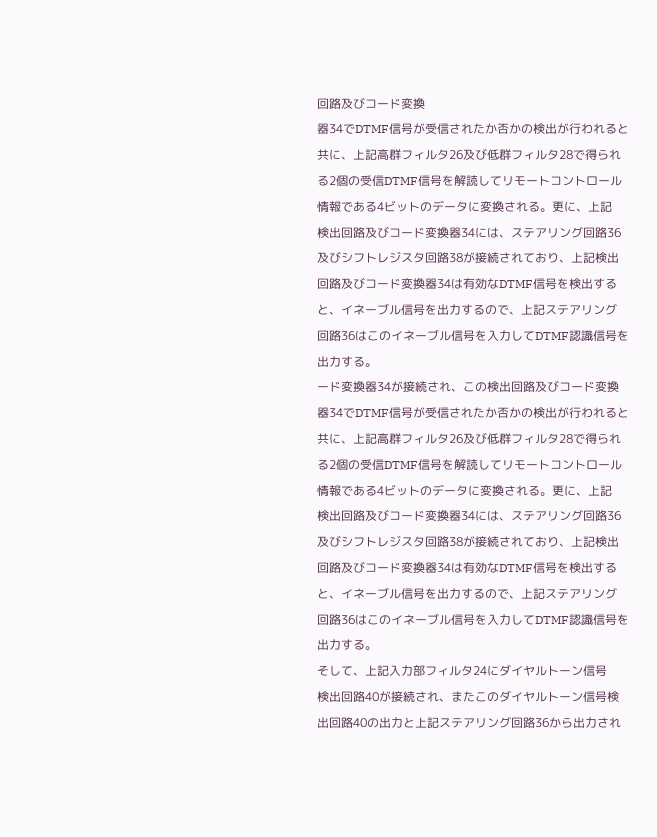回路及びコード変換
器34でDTMF信号が受信されたか否かの検出が行われると
共に、上記高群フィルタ26及び低群フィルタ28で得られ
る2個の受信DTMF信号を解読してリモートコントロール
情報である4ビットのデータに変換される。更に、上記
検出回路及びコード変換器34には、ステアリング回路36
及びシフトレジスタ回路38が接続されており、上記検出
回路及びコード変換器34は有効なDTMF信号を検出する
と、イネーブル信号を出力するので、上記ステアリング
回路36はこのイネーブル信号を入力してDTMF認識信号を
出力する。
ード変換器34が接続され、この検出回路及びコード変換
器34でDTMF信号が受信されたか否かの検出が行われると
共に、上記高群フィルタ26及び低群フィルタ28で得られ
る2個の受信DTMF信号を解読してリモートコントロール
情報である4ビットのデータに変換される。更に、上記
検出回路及びコード変換器34には、ステアリング回路36
及びシフトレジスタ回路38が接続されており、上記検出
回路及びコード変換器34は有効なDTMF信号を検出する
と、イネーブル信号を出力するので、上記ステアリング
回路36はこのイネーブル信号を入力してDTMF認識信号を
出力する。
そして、上記入力部フィルタ24にダイヤルトーン信号
検出回路40が接続され、またこのダイヤルトーン信号検
出回路40の出力と上記ステアリング回路36から出力され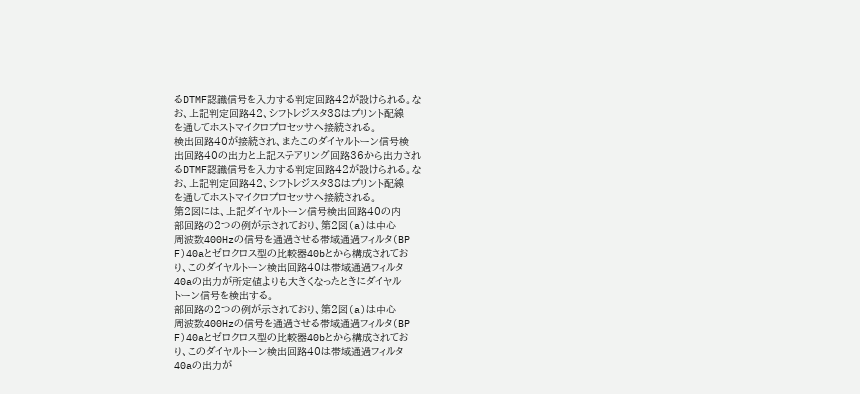るDTMF認識信号を入力する判定回路42が設けられる。な
お、上記判定回路42、シフトレジスタ38はプリント配線
を通してホストマイクロプロセッサへ接続される。
検出回路40が接続され、またこのダイヤルトーン信号検
出回路40の出力と上記ステアリング回路36から出力され
るDTMF認識信号を入力する判定回路42が設けられる。な
お、上記判定回路42、シフトレジスタ38はプリント配線
を通してホストマイクロプロセッサへ接続される。
第2図には、上記ダイヤルトーン信号検出回路40の内
部回路の2つの例が示されており、第2図(a)は中心
周波数400Hzの信号を通過させる帯域通過フィルタ(BP
F)40aとゼロクロス型の比較器40bとから構成されてお
り、このダイヤルトーン検出回路40は帯域通過フィルタ
40aの出力が所定値よりも大きくなったときにダイヤル
トーン信号を検出する。
部回路の2つの例が示されており、第2図(a)は中心
周波数400Hzの信号を通過させる帯域通過フィルタ(BP
F)40aとゼロクロス型の比較器40bとから構成されてお
り、このダイヤルトーン検出回路40は帯域通過フィルタ
40aの出力が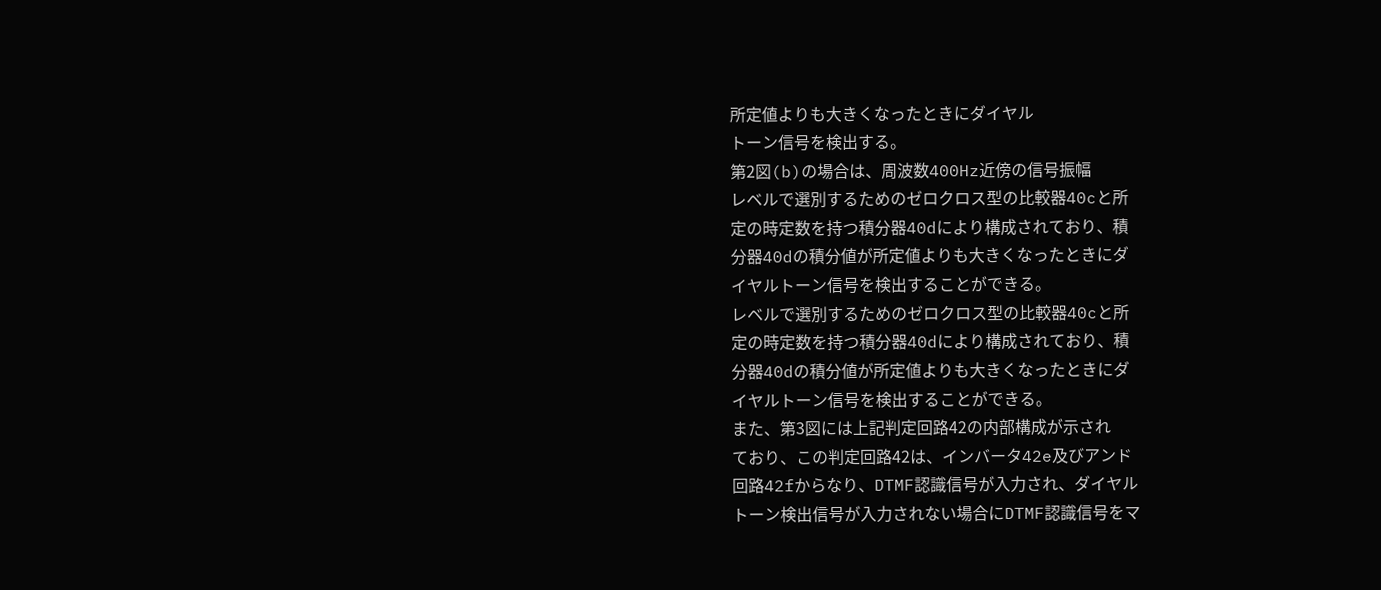所定値よりも大きくなったときにダイヤル
トーン信号を検出する。
第2図(b)の場合は、周波数400Hz近傍の信号振幅
レベルで選別するためのゼロクロス型の比較器40cと所
定の時定数を持つ積分器40dにより構成されており、積
分器40dの積分値が所定値よりも大きくなったときにダ
イヤルトーン信号を検出することができる。
レベルで選別するためのゼロクロス型の比較器40cと所
定の時定数を持つ積分器40dにより構成されており、積
分器40dの積分値が所定値よりも大きくなったときにダ
イヤルトーン信号を検出することができる。
また、第3図には上記判定回路42の内部構成が示され
ており、この判定回路42は、インバータ42e及びアンド
回路42fからなり、DTMF認識信号が入力され、ダイヤル
トーン検出信号が入力されない場合にDTMF認識信号をマ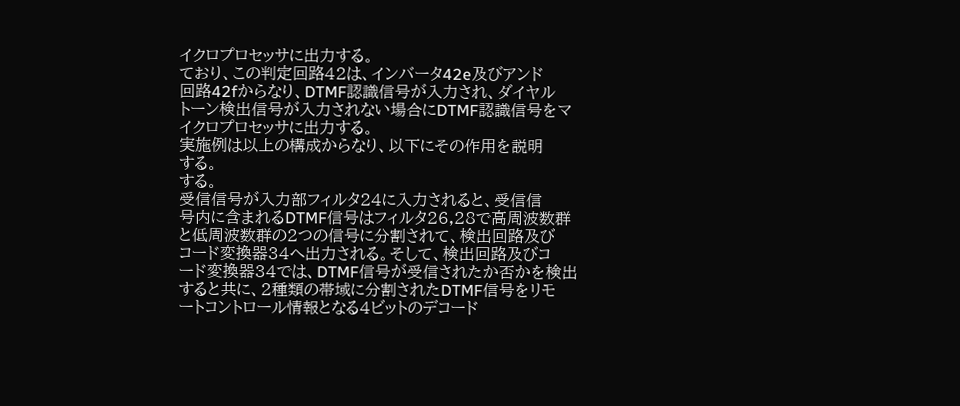イクロプロセッサに出力する。
ており、この判定回路42は、インバータ42e及びアンド
回路42fからなり、DTMF認識信号が入力され、ダイヤル
トーン検出信号が入力されない場合にDTMF認識信号をマ
イクロプロセッサに出力する。
実施例は以上の構成からなり、以下にその作用を説明
する。
する。
受信信号が入力部フィルタ24に入力されると、受信信
号内に含まれるDTMF信号はフィルタ26,28で高周波数群
と低周波数群の2つの信号に分割されて、検出回路及び
コード変換器34へ出力される。そして、検出回路及びコ
ード変換器34では、DTMF信号が受信されたか否かを検出
すると共に、2種類の帯域に分割されたDTMF信号をリモ
ートコントロール情報となる4ビットのデコード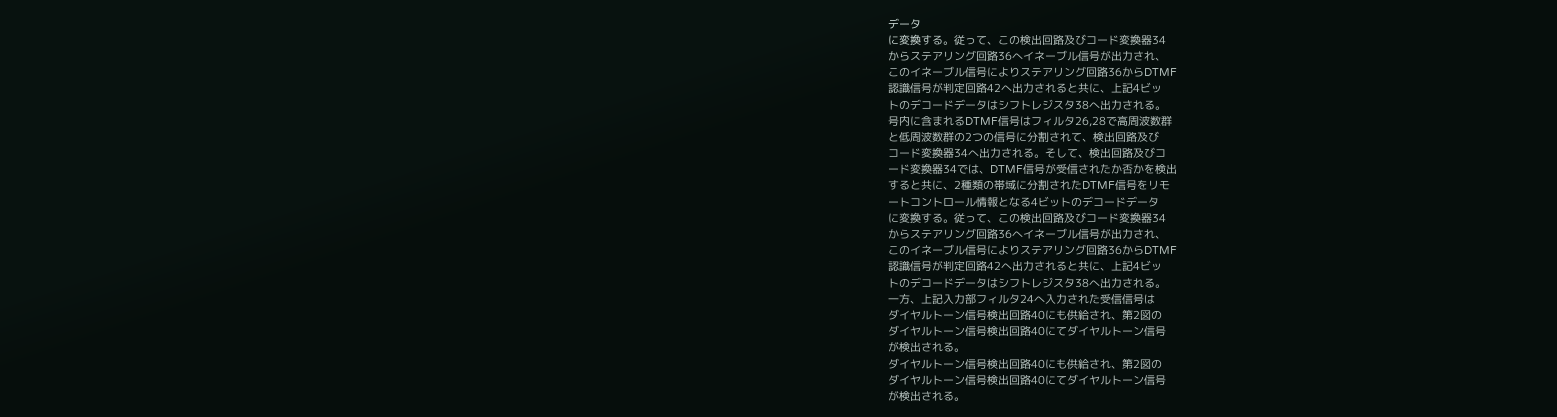データ
に変換する。従って、この検出回路及びコード変換器34
からステアリング回路36へイネーブル信号が出力され、
このイネーブル信号によりステアリング回路36からDTMF
認識信号が判定回路42へ出力されると共に、上記4ビッ
トのデコードデータはシフトレジスタ38へ出力される。
号内に含まれるDTMF信号はフィルタ26,28で高周波数群
と低周波数群の2つの信号に分割されて、検出回路及び
コード変換器34へ出力される。そして、検出回路及びコ
ード変換器34では、DTMF信号が受信されたか否かを検出
すると共に、2種類の帯域に分割されたDTMF信号をリモ
ートコントロール情報となる4ビットのデコードデータ
に変換する。従って、この検出回路及びコード変換器34
からステアリング回路36へイネーブル信号が出力され、
このイネーブル信号によりステアリング回路36からDTMF
認識信号が判定回路42へ出力されると共に、上記4ビッ
トのデコードデータはシフトレジスタ38へ出力される。
一方、上記入力部フィルタ24へ入力された受信信号は
ダイヤルトーン信号検出回路40にも供給され、第2図の
ダイヤルトーン信号検出回路40にてダイヤルトーン信号
が検出される。
ダイヤルトーン信号検出回路40にも供給され、第2図の
ダイヤルトーン信号検出回路40にてダイヤルトーン信号
が検出される。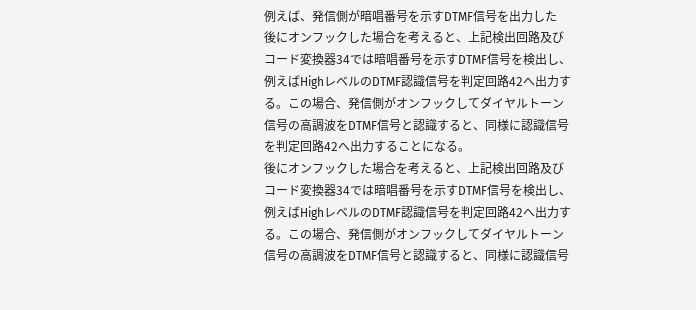例えば、発信側が暗唱番号を示すDTMF信号を出力した
後にオンフックした場合を考えると、上記検出回路及び
コード変換器34では暗唱番号を示すDTMF信号を検出し、
例えばHighレベルのDTMF認識信号を判定回路42へ出力す
る。この場合、発信側がオンフックしてダイヤルトーン
信号の高調波をDTMF信号と認識すると、同様に認識信号
を判定回路42へ出力することになる。
後にオンフックした場合を考えると、上記検出回路及び
コード変換器34では暗唱番号を示すDTMF信号を検出し、
例えばHighレベルのDTMF認識信号を判定回路42へ出力す
る。この場合、発信側がオンフックしてダイヤルトーン
信号の高調波をDTMF信号と認識すると、同様に認識信号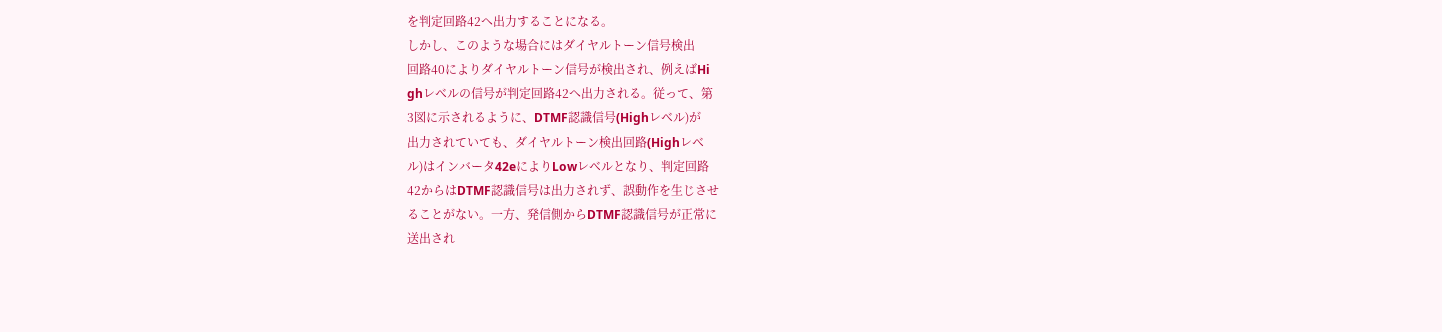を判定回路42へ出力することになる。
しかし、このような場合にはダイヤルトーン信号検出
回路40によりダイヤルトーン信号が検出され、例えばHi
ghレベルの信号が判定回路42へ出力される。従って、第
3図に示されるように、DTMF認識信号(Highレベル)が
出力されていても、ダイヤルトーン検出回路(Highレベ
ル)はインバータ42eによりLowレベルとなり、判定回路
42からはDTMF認識信号は出力されず、誤動作を生じさせ
ることがない。一方、発信側からDTMF認識信号が正常に
送出され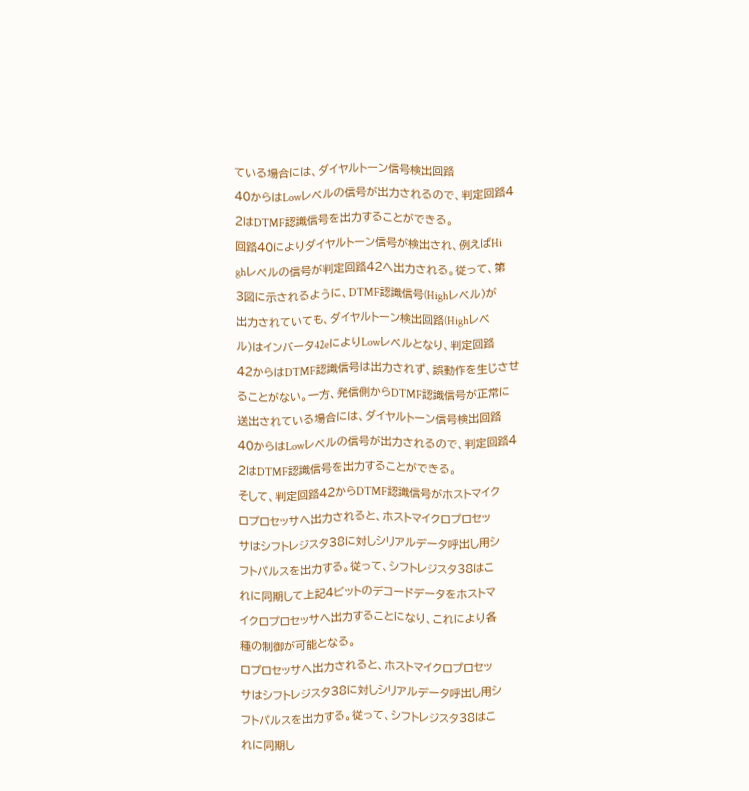ている場合には、ダイヤルトーン信号検出回路
40からはLowレベルの信号が出力されるので、判定回路4
2はDTMF認識信号を出力することができる。
回路40によりダイヤルトーン信号が検出され、例えばHi
ghレベルの信号が判定回路42へ出力される。従って、第
3図に示されるように、DTMF認識信号(Highレベル)が
出力されていても、ダイヤルトーン検出回路(Highレベ
ル)はインバータ42eによりLowレベルとなり、判定回路
42からはDTMF認識信号は出力されず、誤動作を生じさせ
ることがない。一方、発信側からDTMF認識信号が正常に
送出されている場合には、ダイヤルトーン信号検出回路
40からはLowレベルの信号が出力されるので、判定回路4
2はDTMF認識信号を出力することができる。
そして、判定回路42からDTMF認識信号がホストマイク
ロプロセッサへ出力されると、ホストマイクロプロセッ
サはシフトレジスタ38に対しシリアルデータ呼出し用シ
フトパルスを出力する。従って、シフトレジスタ38はこ
れに同期して上記4ビットのデコードデータをホストマ
イクロプロセッサへ出力することになり、これにより各
種の制御が可能となる。
ロプロセッサへ出力されると、ホストマイクロプロセッ
サはシフトレジスタ38に対しシリアルデータ呼出し用シ
フトパルスを出力する。従って、シフトレジスタ38はこ
れに同期し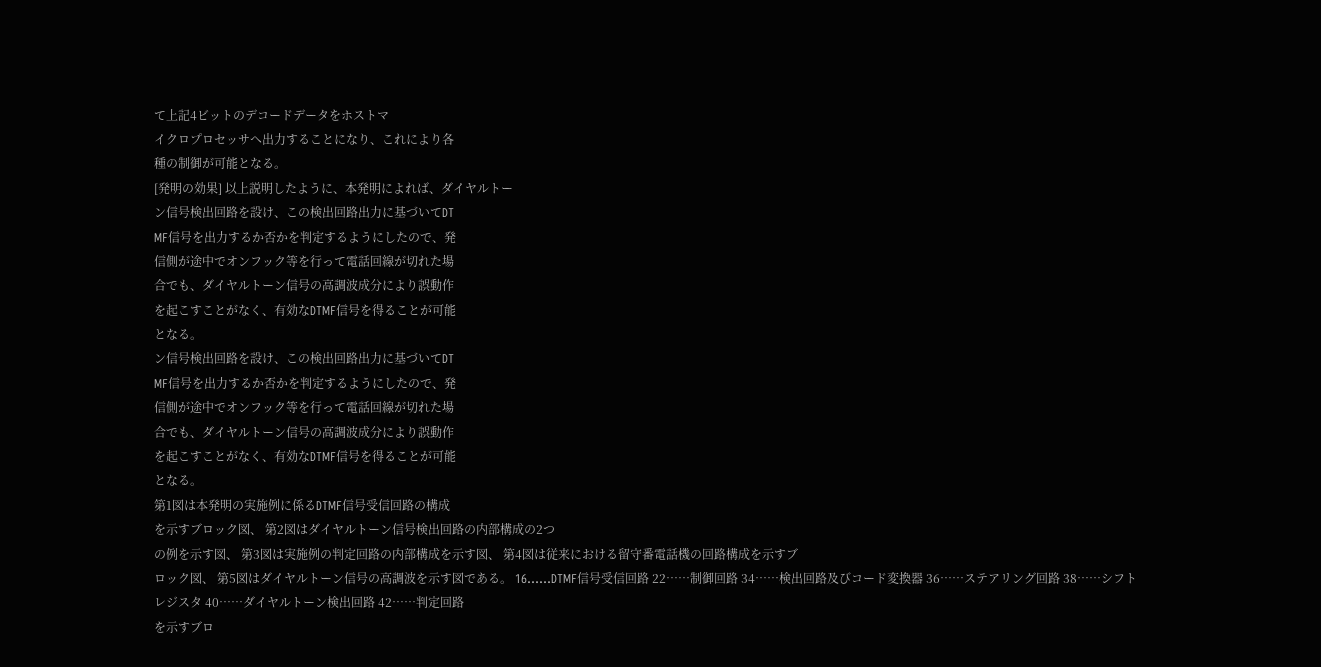て上記4ビットのデコードデータをホストマ
イクロプロセッサへ出力することになり、これにより各
種の制御が可能となる。
[発明の効果] 以上説明したように、本発明によれば、ダイヤルトー
ン信号検出回路を設け、この検出回路出力に基づいてDT
MF信号を出力するか否かを判定するようにしたので、発
信側が途中でオンフック等を行って電話回線が切れた場
合でも、ダイヤルトーン信号の高調波成分により誤動作
を起こすことがなく、有効なDTMF信号を得ることが可能
となる。
ン信号検出回路を設け、この検出回路出力に基づいてDT
MF信号を出力するか否かを判定するようにしたので、発
信側が途中でオンフック等を行って電話回線が切れた場
合でも、ダイヤルトーン信号の高調波成分により誤動作
を起こすことがなく、有効なDTMF信号を得ることが可能
となる。
第1図は本発明の実施例に係るDTMF信号受信回路の構成
を示すブロック図、 第2図はダイヤルトーン信号検出回路の内部構成の2つ
の例を示す図、 第3図は実施例の判定回路の内部構成を示す図、 第4図は従来における留守番電話機の回路構成を示すブ
ロック図、 第5図はダイヤルトーン信号の高調波を示す図である。 16……DTMF信号受信回路 22……制御回路 34……検出回路及びコード変換器 36……ステアリング回路 38……シフトレジスタ 40……ダイヤルトーン検出回路 42……判定回路
を示すブロ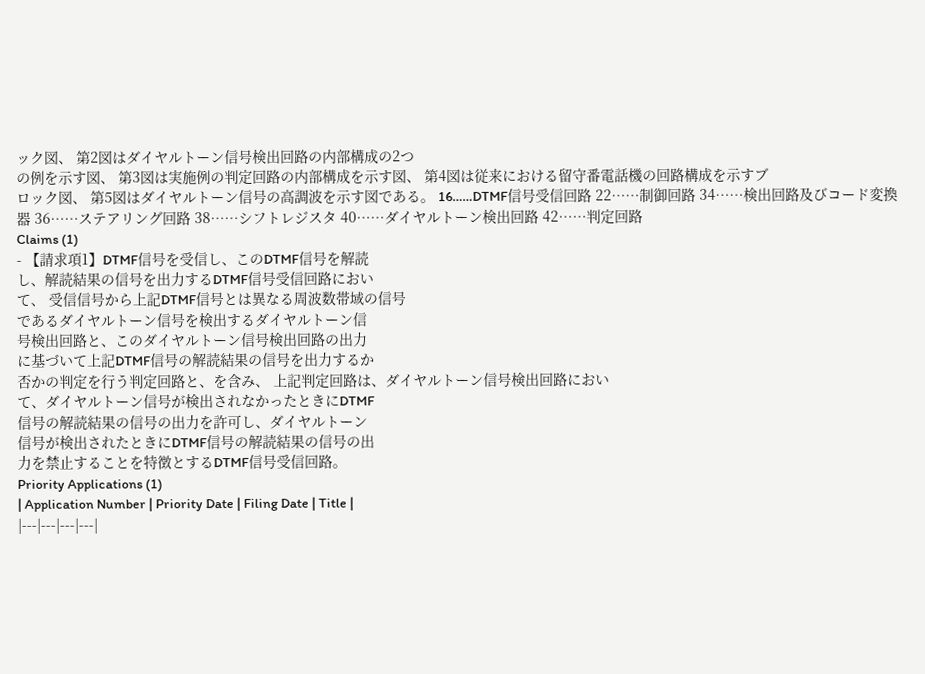ック図、 第2図はダイヤルトーン信号検出回路の内部構成の2つ
の例を示す図、 第3図は実施例の判定回路の内部構成を示す図、 第4図は従来における留守番電話機の回路構成を示すブ
ロック図、 第5図はダイヤルトーン信号の高調波を示す図である。 16……DTMF信号受信回路 22……制御回路 34……検出回路及びコード変換器 36……ステアリング回路 38……シフトレジスタ 40……ダイヤルトーン検出回路 42……判定回路
Claims (1)
- 【請求項1】DTMF信号を受信し、このDTMF信号を解読
し、解読結果の信号を出力するDTMF信号受信回路におい
て、 受信信号から上記DTMF信号とは異なる周波数帯域の信号
であるダイヤルトーン信号を検出するダイヤルトーン信
号検出回路と、このダイヤルトーン信号検出回路の出力
に基づいて上記DTMF信号の解読結果の信号を出力するか
否かの判定を行う判定回路と、を含み、 上記判定回路は、ダイヤルトーン信号検出回路におい
て、ダイヤルトーン信号が検出されなかったときにDTMF
信号の解読結果の信号の出力を許可し、ダイヤルトーン
信号が検出されたときにDTMF信号の解読結果の信号の出
力を禁止することを特徴とするDTMF信号受信回路。
Priority Applications (1)
| Application Number | Priority Date | Filing Date | Title |
|---|---|---|---|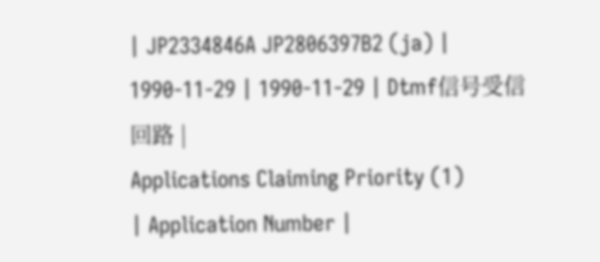| JP2334846A JP2806397B2 (ja) | 1990-11-29 | 1990-11-29 | Dtmf信号受信回路 |
Applications Claiming Priority (1)
| Application Number |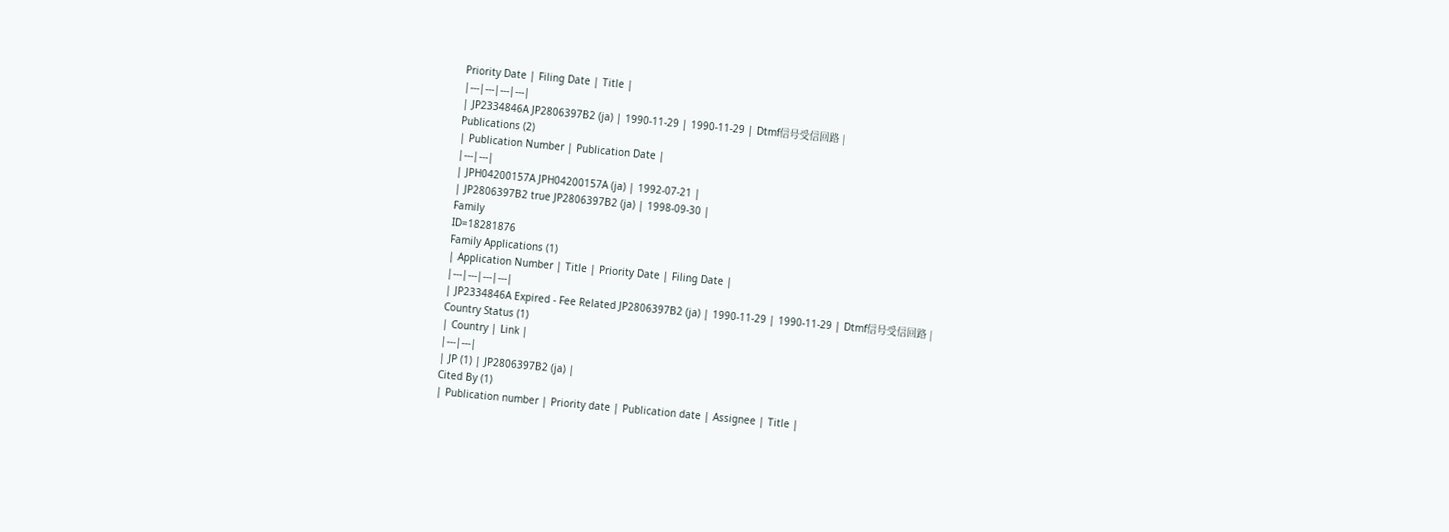Priority Date | Filing Date | Title |
|---|---|---|---|
| JP2334846A JP2806397B2 (ja) | 1990-11-29 | 1990-11-29 | Dtmf信号受信回路 |
Publications (2)
| Publication Number | Publication Date |
|---|---|
| JPH04200157A JPH04200157A (ja) | 1992-07-21 |
| JP2806397B2 true JP2806397B2 (ja) | 1998-09-30 |
Family
ID=18281876
Family Applications (1)
| Application Number | Title | Priority Date | Filing Date |
|---|---|---|---|
| JP2334846A Expired - Fee Related JP2806397B2 (ja) | 1990-11-29 | 1990-11-29 | Dtmf信号受信回路 |
Country Status (1)
| Country | Link |
|---|---|
| JP (1) | JP2806397B2 (ja) |
Cited By (1)
| Publication number | Priority date | Publication date | Assignee | Title |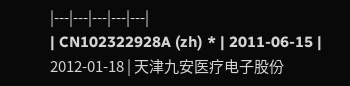|---|---|---|---|---|
| CN102322928A (zh) * | 2011-06-15 | 2012-01-18 | 天津九安医疗电子股份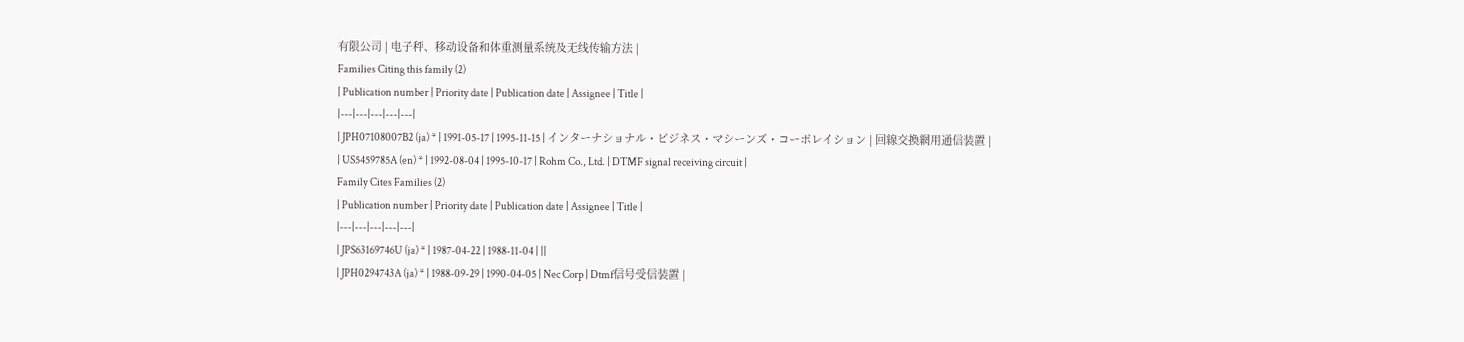有限公司 | 电子秤、移动设备和体重测量系统及无线传输方法 |
Families Citing this family (2)
| Publication number | Priority date | Publication date | Assignee | Title |
|---|---|---|---|---|
| JPH07108007B2 (ja) * | 1991-05-17 | 1995-11-15 | インターナショナル・ビジネス・マシーンズ・コーポレイション | 回線交換網用通信装置 |
| US5459785A (en) * | 1992-08-04 | 1995-10-17 | Rohm Co., Ltd. | DTMF signal receiving circuit |
Family Cites Families (2)
| Publication number | Priority date | Publication date | Assignee | Title |
|---|---|---|---|---|
| JPS63169746U (ja) * | 1987-04-22 | 1988-11-04 | ||
| JPH0294743A (ja) * | 1988-09-29 | 1990-04-05 | Nec Corp | Dtmf信号受信装置 |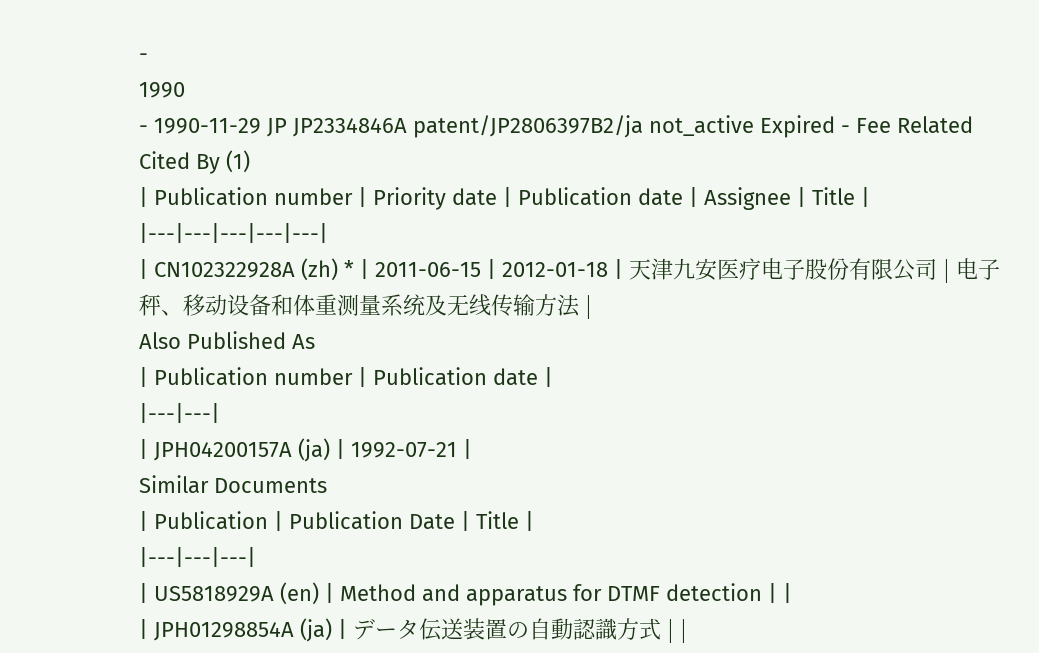-
1990
- 1990-11-29 JP JP2334846A patent/JP2806397B2/ja not_active Expired - Fee Related
Cited By (1)
| Publication number | Priority date | Publication date | Assignee | Title |
|---|---|---|---|---|
| CN102322928A (zh) * | 2011-06-15 | 2012-01-18 | 天津九安医疗电子股份有限公司 | 电子秤、移动设备和体重测量系统及无线传输方法 |
Also Published As
| Publication number | Publication date |
|---|---|
| JPH04200157A (ja) | 1992-07-21 |
Similar Documents
| Publication | Publication Date | Title |
|---|---|---|
| US5818929A (en) | Method and apparatus for DTMF detection | |
| JPH01298854A (ja) | データ伝送装置の自動認識方式 | |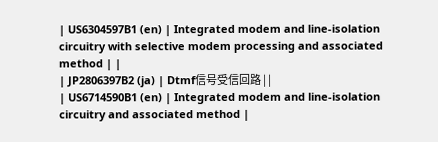| US6304597B1 (en) | Integrated modem and line-isolation circuitry with selective modem processing and associated method | |
| JP2806397B2 (ja) | Dtmf信号受信回路 | |
| US6714590B1 (en) | Integrated modem and line-isolation circuitry and associated method |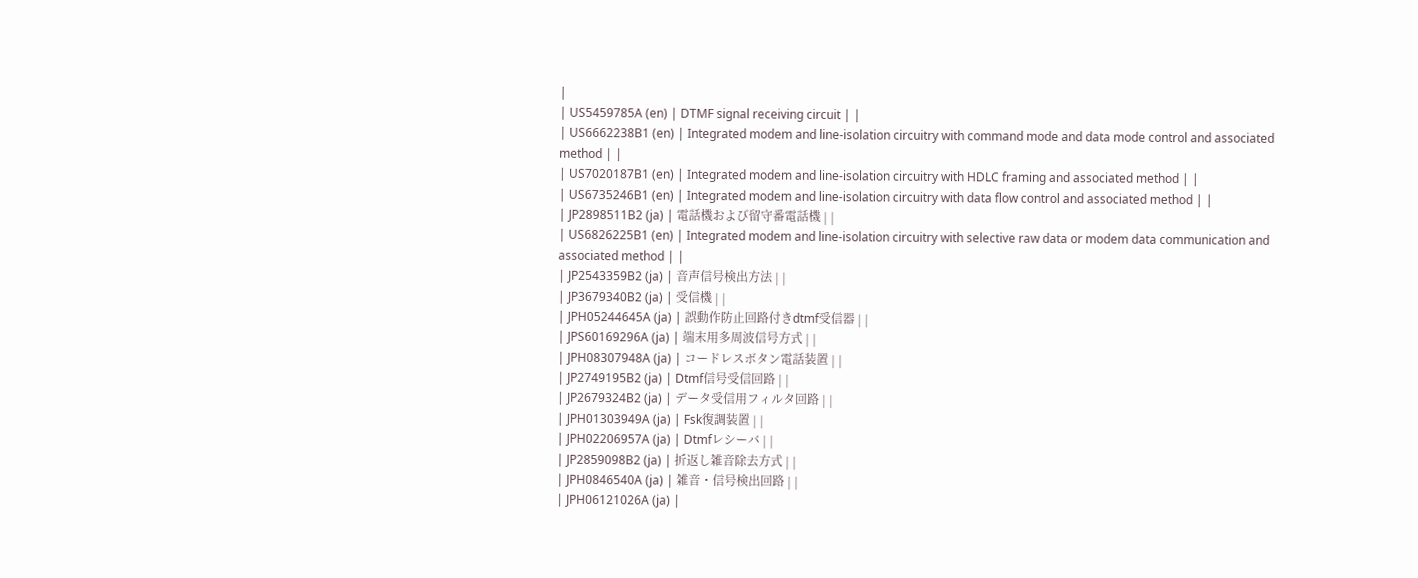|
| US5459785A (en) | DTMF signal receiving circuit | |
| US6662238B1 (en) | Integrated modem and line-isolation circuitry with command mode and data mode control and associated method | |
| US7020187B1 (en) | Integrated modem and line-isolation circuitry with HDLC framing and associated method | |
| US6735246B1 (en) | Integrated modem and line-isolation circuitry with data flow control and associated method | |
| JP2898511B2 (ja) | 電話機および留守番電話機 | |
| US6826225B1 (en) | Integrated modem and line-isolation circuitry with selective raw data or modem data communication and associated method | |
| JP2543359B2 (ja) | 音声信号検出方法 | |
| JP3679340B2 (ja) | 受信機 | |
| JPH05244645A (ja) | 誤動作防止回路付きdtmf受信器 | |
| JPS60169296A (ja) | 端末用多周波信号方式 | |
| JPH08307948A (ja) | コードレスボタン電話装置 | |
| JP2749195B2 (ja) | Dtmf信号受信回路 | |
| JP2679324B2 (ja) | データ受信用フィルタ回路 | |
| JPH01303949A (ja) | Fsk復調装置 | |
| JPH02206957A (ja) | Dtmfレシーバ | |
| JP2859098B2 (ja) | 折返し雑音除去方式 | |
| JPH0846540A (ja) | 雑音・信号検出回路 | |
| JPH06121026A (ja) |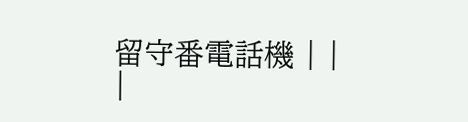留守番電話機 | |
|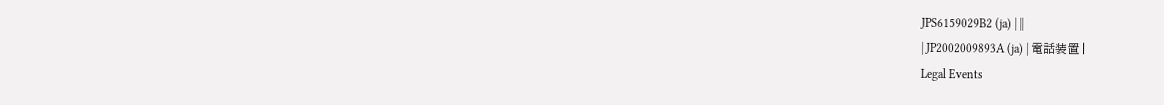JPS6159029B2 (ja) | ||
| JP2002009893A (ja) | 電話装置 |
Legal Events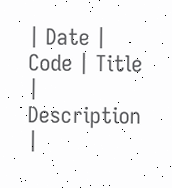| Date | Code | Title | Description |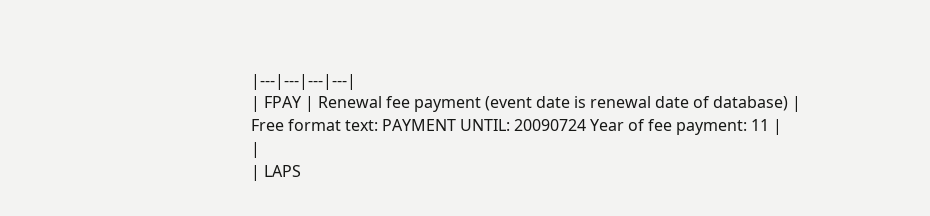|---|---|---|---|
| FPAY | Renewal fee payment (event date is renewal date of database) |
Free format text: PAYMENT UNTIL: 20090724 Year of fee payment: 11 |
|
| LAPS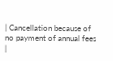| Cancellation because of no payment of annual fees |